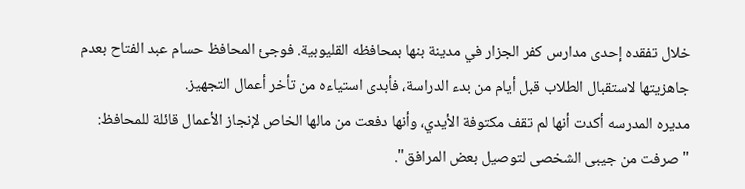خلال تفقده إحدى مدارس كفر الجزار في مدينة بنها بمحافظه القليوبية. فوجئ المحافظ حسام عبد الفتاح بعدم جاهزيتها لاستقبال الطلاب قبل أيام من بدء الدراسة، فأبدى استياءه من تأخر أعمال التجهيز.
مديره المدرسه أكدت أنها لم تقف مكتوفة الأيدي، وأنها دفعت من مالها الخاص لإنجاز الأعمال قائلة للمحافظ: "صرفت من جيبى الشخصى لتوصيل بعض المرافق".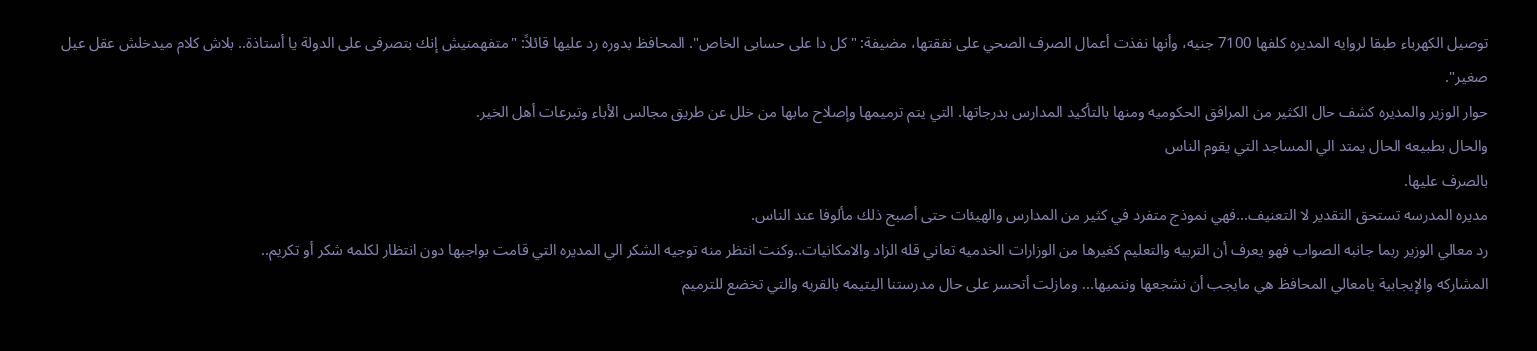توصيل الكهرباء طبقا لروايه المديره كلفها 7100 جنيه، وأنها نفذت أعمال الصرف الصحي على نفقتها، مضيفة: "كل دا على حسابى الخاص". المحافظ بدوره رد عليها قائلاً: "متفهمنيش إنك بتصرفى على الدولة يا أستاذة.. بلاش كلام ميدخلش عقل عيل صغير".
حوار الوزير والمديره كشف حال الكثير من المرافق الحكوميه ومنها بالتأكيد المدارس بدرجاتها. التي يتم ترميمها وإصلاح مابها من خلل عن طريق مجالس الأباء وتبرعات أهل الخير.
والحال بطبيعه الحال يمتد الي المساجد التي يقوم الناس
بالصرف عليها.
مديره المدرسه تستحق التقدير لا التعنيف...فهي نموذج متفرد في كثير من المدارس والهيئات حتى أصبح ذلك مألوفا عند الناس.
رد معالي الوزير ربما جانبه الصواب فهو يعرف أن التربيه والتعليم كغيرها من الوزارات الخدميه تعاني قله الزاد والامكانيات..وكنت انتظر منه توجيه الشكر الي المديره التي قامت بواجبها دون انتظار لكلمه شكر أو تكريم..
المشاركه والإيجابية يامعالي المحافظ هي مايجب أن نشجعها وننميها... ومازلت أتحسر على حال مدرستنا اليتيمه بالقريه والتي تخضع للترميم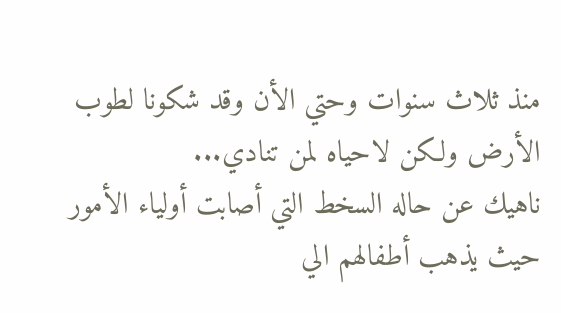منذ ثلاث سنوات وحتي الأن وقد شكونا لطوب الأرض ولكن لاحياه لمن تنادي...
ناهيك عن حاله السخط التي أصابت أولياء الأمور حيث يذهب أطفالهم الي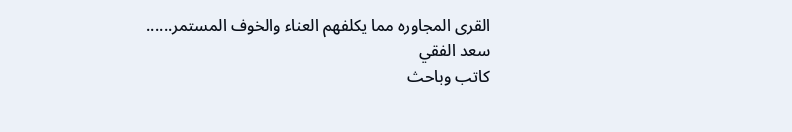القرى المجاوره مما يكلفهم العناء والخوف المستمر......
سعد الفقي
كاتب وباحث